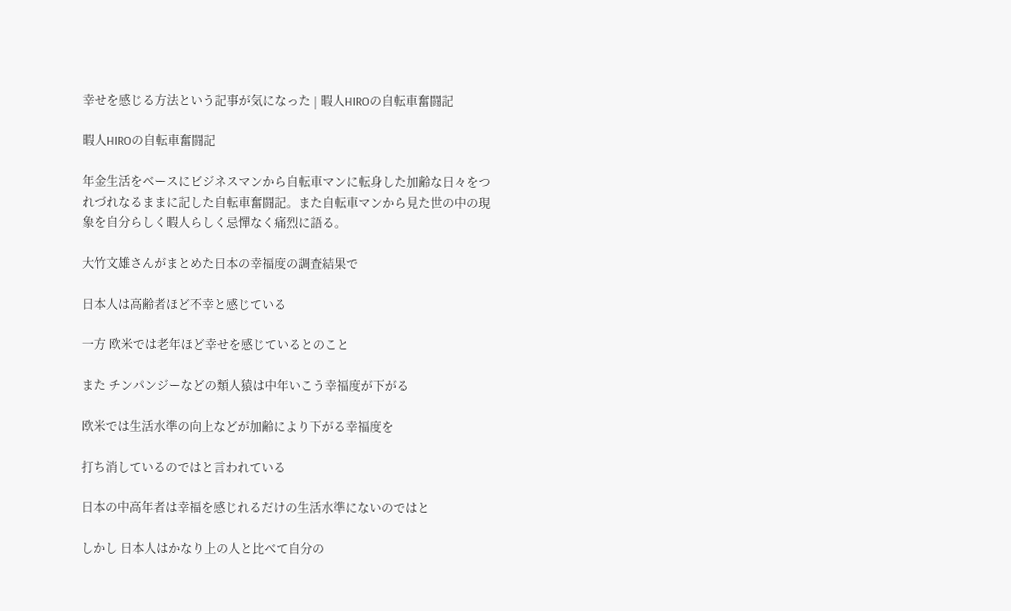幸せを感じる方法という記事が気になった | 暇人HIROの自転車奮闘記

暇人HIROの自転車奮闘記

年金生活をベースにビジネスマンから自転車マンに転身した加齢な日々をつれづれなるままに記した自転車奮闘記。また自転車マンから見た世の中の現象を自分らしく暇人らしく忌憚なく痛烈に語る。

大竹文雄さんがまとめた日本の幸福度の調査結果で

日本人は高齢者ほど不幸と感じている

一方 欧米では老年ほど幸せを感じているとのこと

また チンパンジーなどの類人猿は中年いこう幸福度が下がる

欧米では生活水準の向上などが加齢により下がる幸福度を

打ち消しているのではと言われている

日本の中高年者は幸福を感じれるだけの生活水準にないのではと

しかし 日本人はかなり上の人と比べて自分の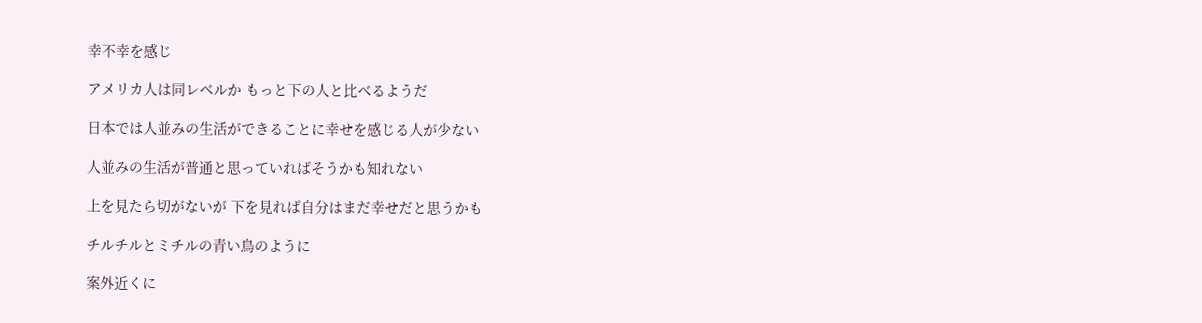幸不幸を感じ

アメリカ人は同レベルか もっと下の人と比べるようだ

日本では人並みの生活ができることに幸せを感じる人が少ない

人並みの生活が普通と思っていればそうかも知れない

上を見たら切がないが 下を見れば自分はまだ幸せだと思うかも

チルチルとミチルの青い鳥のように

案外近くに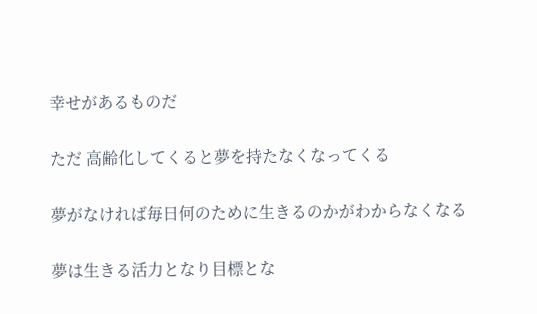幸せがあるものだ

ただ 高齢化してくると夢を持たなくなってくる

夢がなければ毎日何のために生きるのかがわからなくなる

夢は生きる活力となり目標とな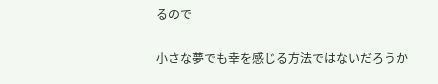るので

小さな夢でも幸を感じる方法ではないだろうか